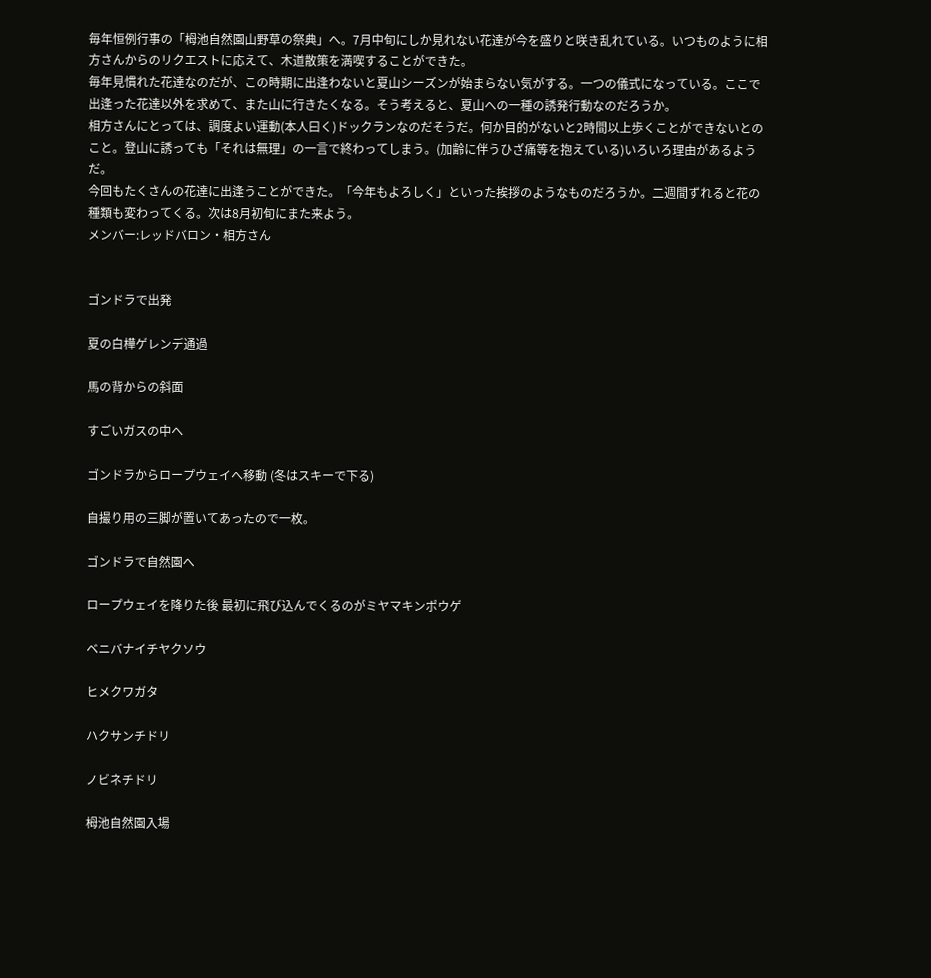毎年恒例行事の「栂池自然園山野草の祭典」へ。7月中旬にしか見れない花達が今を盛りと咲き乱れている。いつものように相方さんからのリクエストに応えて、木道散策を満喫することができた。
毎年見慣れた花達なのだが、この時期に出逢わないと夏山シーズンが始まらない気がする。一つの儀式になっている。ここで出逢った花達以外を求めて、また山に行きたくなる。そう考えると、夏山への一種の誘発行動なのだろうか。
相方さんにとっては、調度よい運動(本人曰く)ドックランなのだそうだ。何か目的がないと2時間以上歩くことができないとのこと。登山に誘っても「それは無理」の一言で終わってしまう。(加齢に伴うひざ痛等を抱えている)いろいろ理由があるようだ。
今回もたくさんの花達に出逢うことができた。「今年もよろしく」といった挨拶のようなものだろうか。二週間ずれると花の種類も変わってくる。次は8月初旬にまた来よう。
メンバー:レッドバロン・相方さん


ゴンドラで出発

夏の白樺ゲレンデ通過

馬の背からの斜面

すごいガスの中へ

ゴンドラからロープウェイへ移動 (冬はスキーで下る)

自撮り用の三脚が置いてあったので一枚。

ゴンドラで自然園へ

ロープウェイを降りた後 最初に飛び込んでくるのがミヤマキンポウゲ

ベニバナイチヤクソウ

ヒメクワガタ

ハクサンチドリ

ノビネチドリ

栂池自然園入場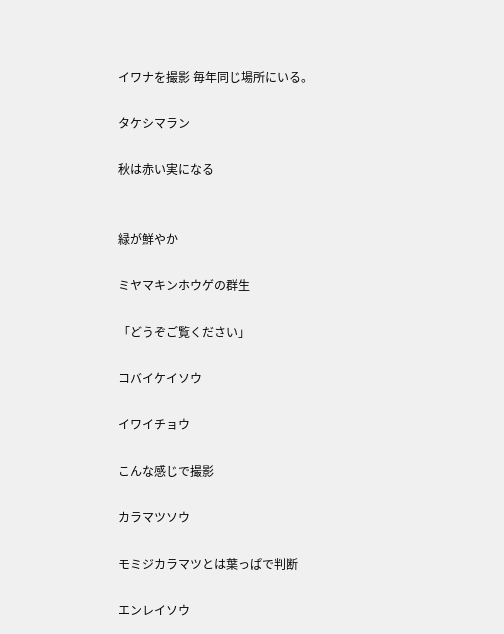イワナを撮影 毎年同じ場所にいる。

タケシマラン

秋は赤い実になる


緑が鮮やか

ミヤマキンホウゲの群生

「どうぞご覧ください」

コバイケイソウ

イワイチョウ

こんな感じで撮影

カラマツソウ

モミジカラマツとは葉っぱで判断

エンレイソウ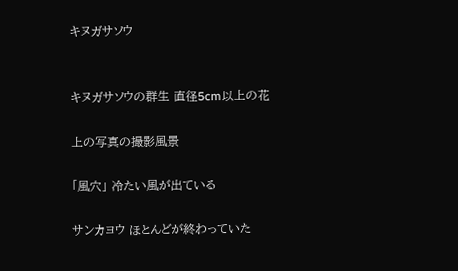キヌガサソウ


キヌガサソウの群生 直径5cm以上の花

上の写真の撮影風景

「風穴」 冷たい風が出ている

サンカヨウ ほとんどが終わっていた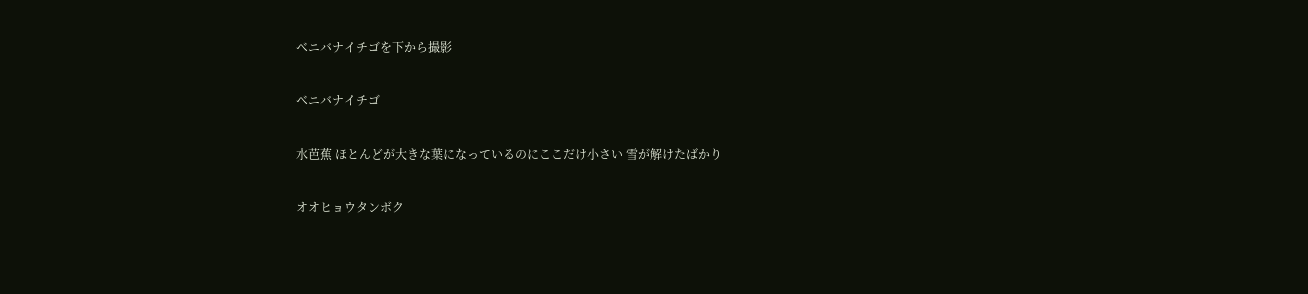ベニバナイチゴを下から撮影

ベニバナイチゴ

水芭蕉 ほとんどが大きな葉になっているのにここだけ小さい 雪が解けたばかり

オオヒョウタンボク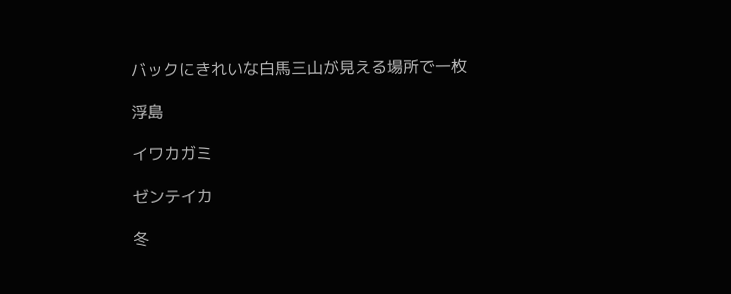バックにきれいな白馬三山が見える場所で一枚

浮島

イワカガミ

ゼンテイカ

冬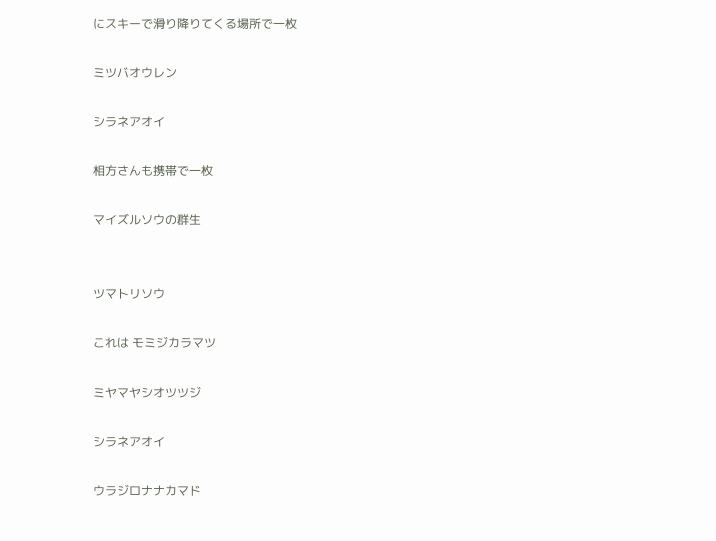にスキーで滑り降りてくる場所で一枚

ミツバオウレン

シラネアオイ

相方さんも携帯で一枚

マイズルソウの群生


ツマトリソウ

これは モミジカラマツ

ミヤマヤシオツツジ

シラネアオイ

ウラジロナナカマド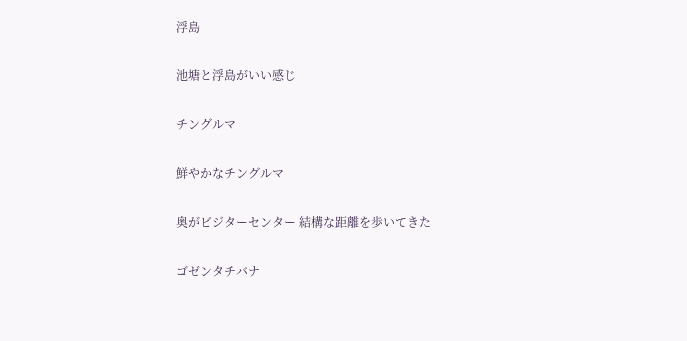浮島

池塘と浮島がいい感じ

チングルマ

鮮やかなチングルマ

奥がビジターセンター 結構な距離を歩いてきた

ゴゼンタチバナ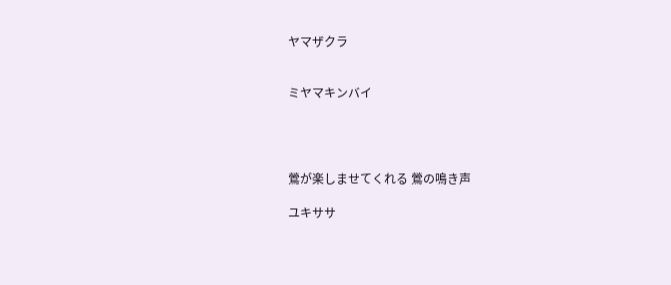ヤマザクラ


ミヤマキンバイ




鶯が楽しませてくれる 鶯の鳴き声

ユキササ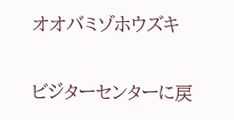オオバミゾホウズキ

ビジターセンターに戻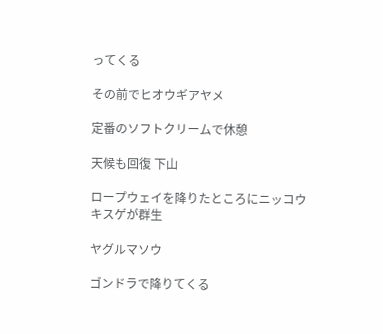ってくる

その前でヒオウギアヤメ

定番のソフトクリームで休憩

天候も回復 下山

ロープウェイを降りたところにニッコウキスゲが群生

ヤグルマソウ

ゴンドラで降りてくる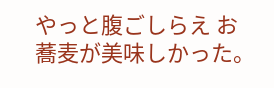やっと腹ごしらえ お蕎麦が美味しかった。